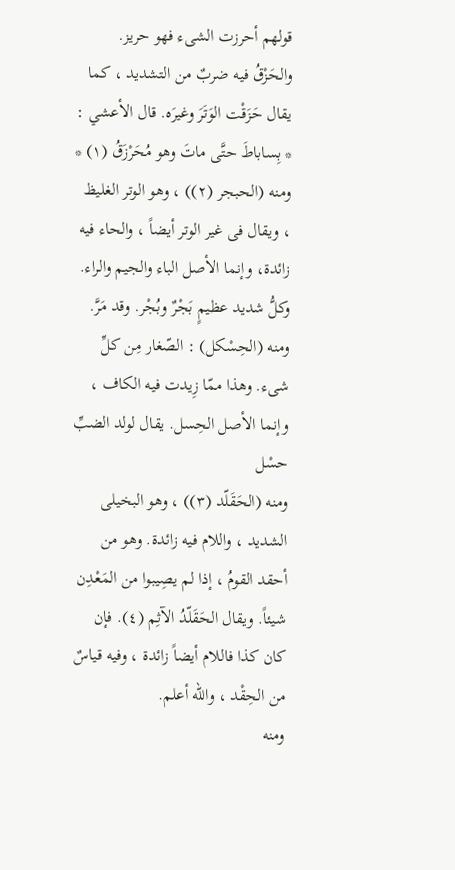قولهم أحرزت الشىء فهو حريز. والحَزْقُ فيه ضربٌ من التشديد ، كما يقال حَزَقْت الوَتَرَ وغيرَه. قال الأعشي :
* بِساباطَ حتَّى ماتَ وهو مُحَرْزَقُ (١) *
ومنه (الحبجر (٢)) ، وهو الوتر الغليظ ، ويقال فى غير الوتر أيضاً ، والحاء فيه زائدة، وإنما الأصل الباء والجيم والراء. وكلُّ شديد عظيمٍ بَجْرٌ وبُجْر. وقد مَرَّ.
ومنه (الحِسْكل) : الصّغار مِن كلِّ شىء. وهذا ممّا زِيدت فيه الكاف ، وإنما الأصل الحِسل. يقال لولد الضبِّ حسْل
ومنه (الحَقَلّد (٣)) ، وهو البخيلى الشديد ، واللام فيه زائدة. وهو من أحقد القومُ ، إذا لم يصِيبوا من المَعْدِن شيئاً. ويقال الحَقَلّدُ الآثِم (٤). فإن كان كذا فاللام أيضاً زائدة ، وفيه قياسٌ من الحِقْد ، والله أعلم.
ومنه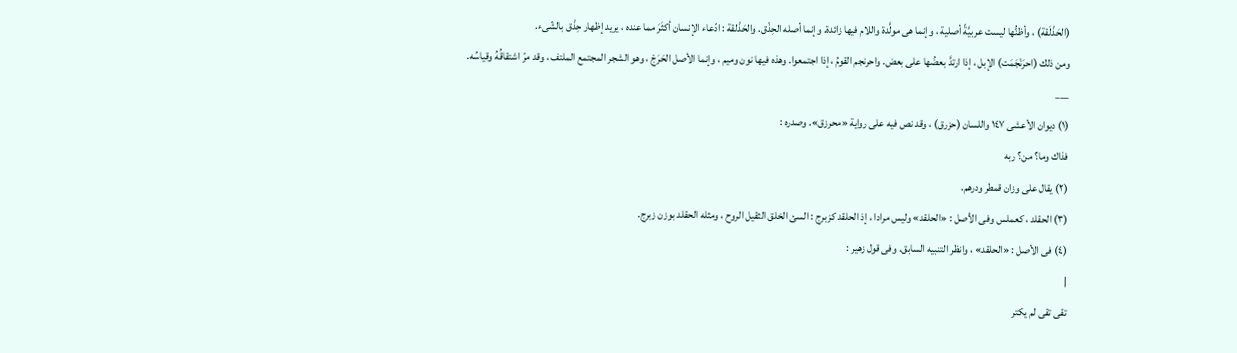(الحَذْلَقة) ، وأظنُّها ليست عربيَّةً أصلية ، وإنما هى مولَّدة واللام فيها زائدة. وإنما أصله الحِذْق. والحَذْلقة : ادّعاء الإنسان أكثَرَ مما عنده ، يريد إظهار حِذْق بالشّىء.
ومن ذلك (احرَنْجَمَت) الإبل ، إذا ارتدَّ بعضُها على بعض. واحرنجم القومُ ، إذا اجتمعوا. وهذه فيها نون وميم ، وإنما الأصل الحَرَجْ ، وهو الشجر المجتمع الملتف ، وقد مرّ اشتقاقُهُ وقياسُه.
___
(١) ديوان الأعشى ١٤٧ واللسان (حزرق) ، وقد نص فيه على رواية «محرزق». وصدره :
فذاك وما؟ من؟ ربه
(٢) يقال على وزان قمطر ودرهم.
(٣) الحقلد ، كعملس وفى الأصل : «الحلقد» وليس مرادا ، إذ الحلقد كزبرج : السئ الخلق الثقيل الروح ، ومثله الحقلد بوزن زبرج.
(٤) فى الأصل : «الحلقد» ، وانظر التنبيه السابق. وفى قول زهير :
|
تقى تقى لم يكتر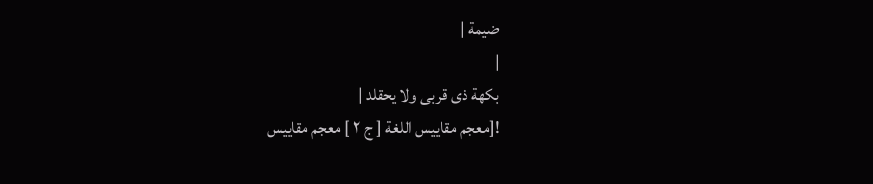ضيمة |
|
بكهة ذى قربى ولا يحقلد |
![معجم مقاييس اللغة [ ج ٢ ] معجم مقاييس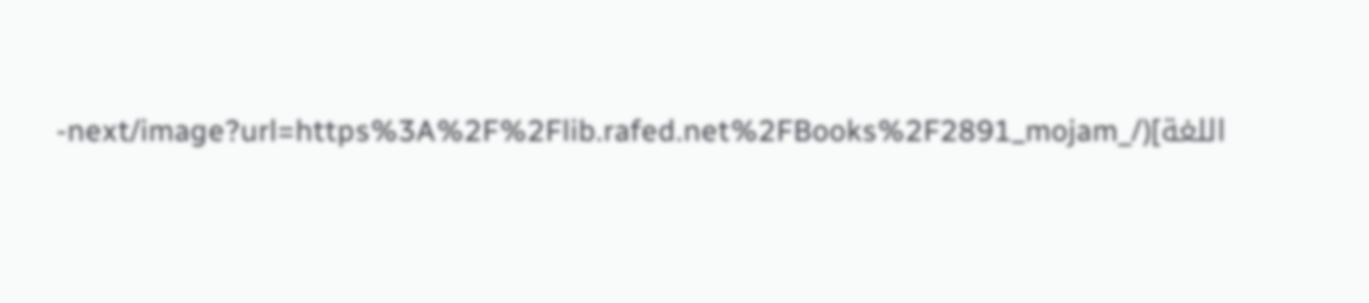اللغة](/_next/image?url=https%3A%2F%2Flib.rafed.net%2FBooks%2F2891_mojam-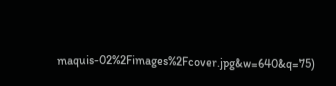maquis-02%2Fimages%2Fcover.jpg&w=640&q=75)